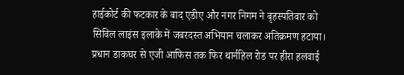हाईकोर्ट की फटकार के बाद एडीए और नगर निगम ने बृहस्पतिवार को सिविल लाइंस इलाके में जबरदस्त अभियान चलाकर अतिक्रमण हटाया। प्रधान डाकघर से एजी आफिस तक फिर थार्नहिल रोड पर हीरा हलवाई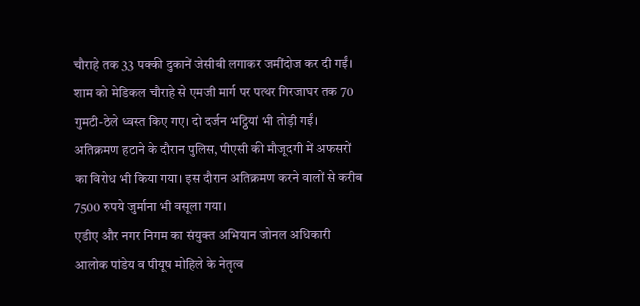चौराहे तक 33 पक्की दुकानें जेसीबी लगाकर जमींदोज कर दी गईं। शाम को मेडिकल चौराहे से एमजी मार्ग पर पत्थर गिरजाघर तक 70 गुमटी-ठेले ध्वस्त किए गए। दो दर्जन भट्ठियां भी तोड़ी गईं। अतिक्रमण हटाने के दौरान पुलिस, पीएसी की मौजूदगी में अफसरों का विरोध भी किया गया। इस दौरान अतिक्रमण करने वालों से करीब 7500 रुपये जुर्माना भी वसूला गया।
एडीए और नगर निगम का संयुक्त अभियान जोनल अधिकारी आलोक पांडेय व पीयूष मोहिले के नेतृत्व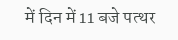में दिन में 11 बजे पत्थर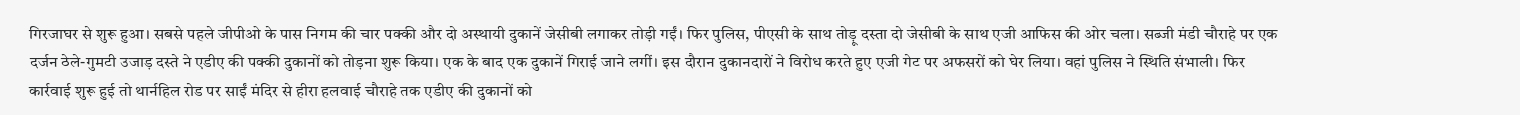गिरजाघर से शुरू हुआ। सबसे पहले जीपीओ के पास निगम की चार पक्की और दो अस्थायी दुकानें जेसीबी लगाकर तोड़ी गईं। फिर पुलिस, पीएसी के साथ तोड़ू दस्ता दो जेसीबी के साथ एजी आफिस की ओर चला। सब्जी मंडी चौराहे पर एक दर्जन ठेले-गुमटी उजाड़ दस्ते ने एडीए की पक्की दुकानों को तोड़ना शुरू किया। एक के बाद एक दुकानें गिराई जाने लगीं। इस दौरान दुकानदारों ने विरोध करते हुए एजी गेट पर अफसरों को घेर लिया। वहां पुलिस ने स्थिति संभाली। फिर कार्रवाई शुरू हुई तो थार्नहिल रोड पर साईं मंदिर से हीरा हलवाई चौराहे तक एडीए की दुकानों को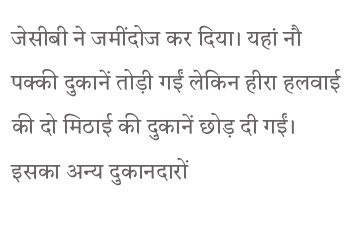जेसीबी ने जमींदोज कर दिया। यहां नौ पक्की दुकानें तोड़ी गईं लेकिन हीरा हलवाई की दो मिठाई की दुकानें छोड़ दी गईं। इसका अन्य दुकानदारों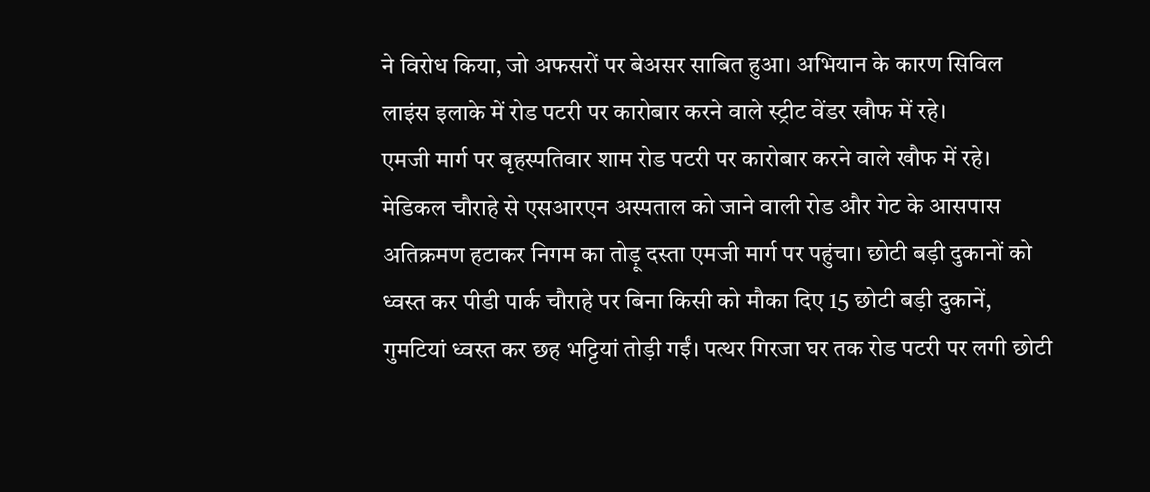ने विरोध किया, जो अफसरों पर बेअसर साबित हुआ। अभियान के कारण सिविल लाइंस इलाके में रोड पटरी पर कारोबार करने वाले स्ट्रीट वेंडर खौफ में रहे।
एमजी मार्ग पर बृहस्पतिवार शाम रोड पटरी पर कारोबार करने वाले खौफ में रहे। मेडिकल चौराहे से एसआरएन अस्पताल को जाने वाली रोड और गेट के आसपास अतिक्रमण हटाकर निगम का तोड़ू दस्ता एमजी मार्ग पर पहुंचा। छोटी बड़ी दुकानों को ध्वस्त कर पीडी पार्क चौराहे पर बिना किसी को मौका दिए 15 छोटी बड़ी दुकानें, गुमटियां ध्वस्त कर छह भट्टियां तोड़ी गईं। पत्थर गिरजा घर तक रोड पटरी पर लगी छोटी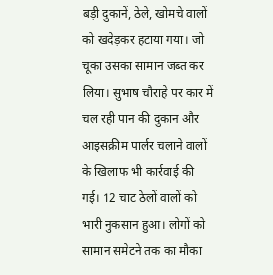बड़ी दुकानें, ठेले, खोमचे वालों को खदेड़कर हटाया गया। जो चूका उसका सामान जब्त कर लिया। सुभाष चौराहे पर कार में चल रही पान की दुकान और आइसक्रीम पार्लर चलाने वालों के खिलाफ भी कार्रवाई की गई। 12 चाट ठेलों वालों को भारी नुकसान हुआ। लोगों को सामान समेटने तक का मौका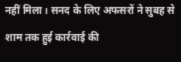नहीं मिला। सनद के लिए अफसरों ने सुबह से शाम तक हुई कार्रवाई की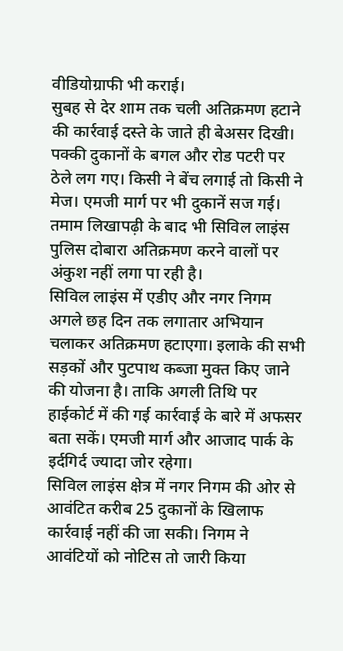वीडियोग्राफी भी कराई।
सुबह से देर शाम तक चली अतिक्रमण हटाने की कार्रवाई दस्ते के जाते ही बेअसर दिखी। पक्की दुकानों के बगल और रोड पटरी पर ठेले लग गए। किसी ने बेंच लगाई तो किसी ने मेज। एमजी मार्ग पर भी दुकानें सज गई। तमाम लिखापढ़ी के बाद भी सिविल लाइंस पुलिस दोबारा अतिक्रमण करने वालों पर अंकुश नहीं लगा पा रही है।
सिविल लाइंस में एडीए और नगर निगम अगले छह दिन तक लगातार अभियान चलाकर अतिक्रमण हटाएगा। इलाके की सभी सड़कों और पुटपाथ कब्जा मुक्त किए जाने की योजना है। ताकि अगली तिथि पर हाईकोर्ट में की गई कार्रवाई के बारे में अफसर बता सकें। एमजी मार्ग और आजाद पार्क के इर्दगिर्द ज्यादा जोर रहेगा।
सिविल लाइंस क्षेत्र में नगर निगम की ओर से आवंटित करीब 25 दुकानों के खिलाफ कार्रवाई नहीं की जा सकी। निगम ने आवंटियों को नोटिस तो जारी किया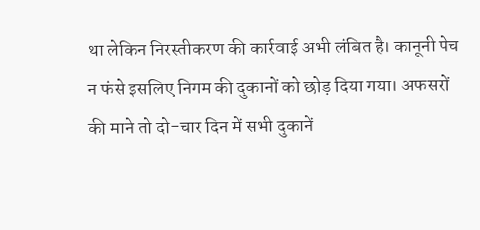था लेकिन निरस्तीकरण की कार्रवाई अभी लंबित है। कानूनी पेच न फंसे इसलिए निगम की दुकानों को छोड़ दिया गया। अफसरों की माने तो दो-चार दिन में सभी दुकानें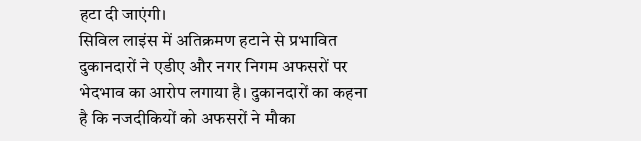हटा दी जाएंगी।
सिविल लाइंस में अतिक्रमण हटाने से प्रभावित दुकानदारों ने एडीए और नगर निगम अफसरों पर भेदभाव का आरोप लगाया है। दुकानदारों का कहना है कि नजदीकियों को अफसरों ने मौका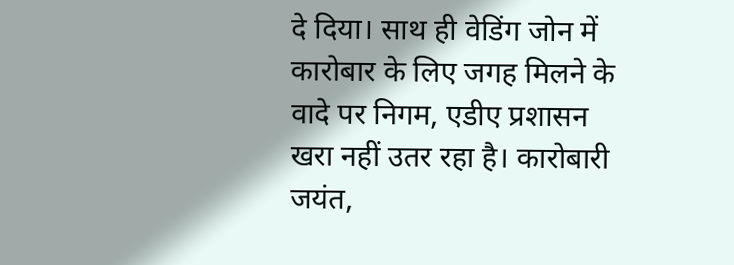दे दिया। साथ ही वेडिंग जोन में कारोबार के लिए जगह मिलने के वादे पर निगम, एडीए प्रशासन खरा नहीं उतर रहा है। कारोबारी जयंत,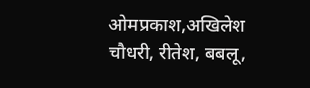ओमप्रकाश,अखिलेश चौधरी, रीतेश, बबलू,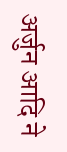अर्जुन आदि ने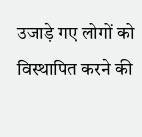उजाड़े गए लोगों को विस्थापित करने की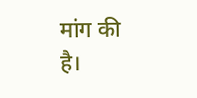मांग की है।